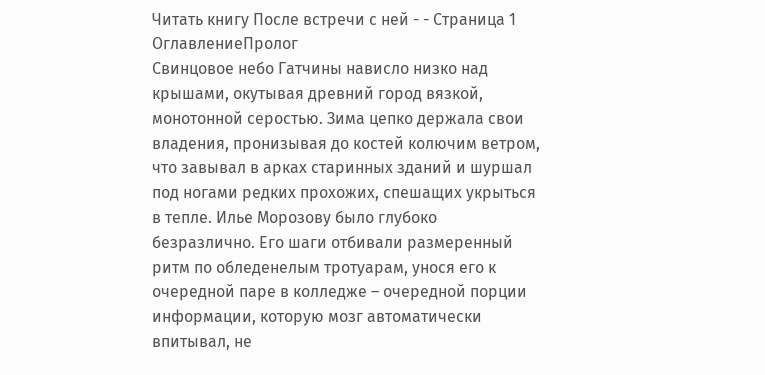Читать книгу После встречи с ней - - Страница 1
ОглавлениеПролог
Свинцовое небо Гатчины нависло низко над крышами, окутывая древний город вязкой, монотонной серостью. Зима цепко держала свои владения, пронизывая до костей колючим ветром, что завывал в арках старинных зданий и шуршал под ногами редких прохожих, спешащих укрыться в тепле. Илье Морозову было глубоко безразлично. Его шаги отбивали размеренный ритм по обледенелым тротуарам, унося его к очередной паре в колледже – очередной порции информации, которую мозг автоматически впитывал, не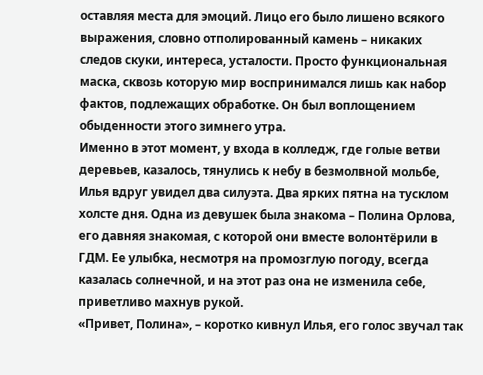оставляя места для эмоций. Лицо его было лишено всякого выражения, словно отполированный камень – никаких следов скуки, интереса, усталости. Просто функциональная маска, сквозь которую мир воспринимался лишь как набор фактов, подлежащих обработке. Он был воплощением обыденности этого зимнего утра.
Именно в этот момент, у входа в колледж, где голые ветви деревьев, казалось, тянулись к небу в безмолвной мольбе, Илья вдруг увидел два силуэта. Два ярких пятна на тусклом холсте дня. Одна из девушек была знакома – Полина Орлова, его давняя знакомая, с которой они вместе волонтёрили в ГДМ. Ее улыбка, несмотря на промозглую погоду, всегда казалась солнечной, и на этот раз она не изменила себе, приветливо махнув рукой.
«Привет, Полина», – коротко кивнул Илья, его голос звучал так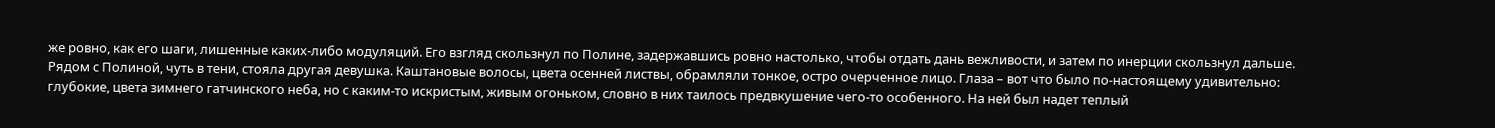же ровно, как его шаги, лишенные каких-либо модуляций. Его взгляд скользнул по Полине, задержавшись ровно настолько, чтобы отдать дань вежливости, и затем по инерции скользнул дальше.
Рядом с Полиной, чуть в тени, стояла другая девушка. Каштановые волосы, цвета осенней листвы, обрамляли тонкое, остро очерченное лицо. Глаза – вот что было по-настоящему удивительно: глубокие, цвета зимнего гатчинского неба, но с каким-то искристым, живым огоньком, словно в них таилось предвкушение чего-то особенного. На ней был надет теплый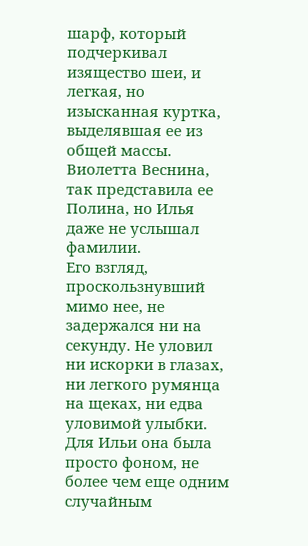шарф, который подчеркивал изящество шеи, и легкая, но изысканная куртка, выделявшая ее из общей массы. Виолетта Веснина, так представила ее Полина, но Илья даже не услышал фамилии.
Его взгляд, проскользнувший мимо нее, не задержался ни на секунду. Не уловил ни искорки в глазах, ни легкого румянца на щеках, ни едва уловимой улыбки. Для Ильи она была просто фоном, не более чем еще одним случайным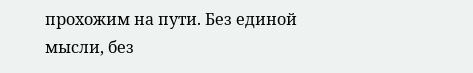прохожим на пути. Без единой мысли, без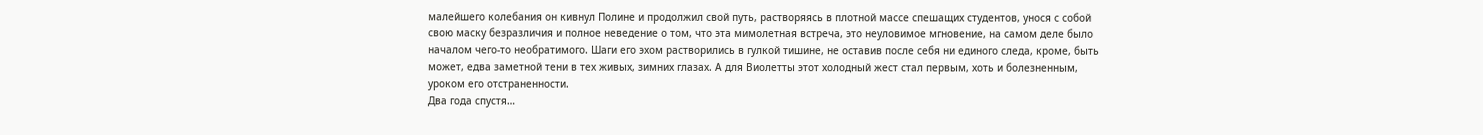малейшего колебания он кивнул Полине и продолжил свой путь, растворяясь в плотной массе спешащих студентов, унося с собой свою маску безразличия и полное неведение о том, что эта мимолетная встреча, это неуловимое мгновение, на самом деле было началом чего-то необратимого. Шаги его эхом растворились в гулкой тишине, не оставив после себя ни единого следа, кроме, быть может, едва заметной тени в тех живых, зимних глазах. А для Виолетты этот холодный жест стал первым, хоть и болезненным, уроком его отстраненности.
Два года спустя…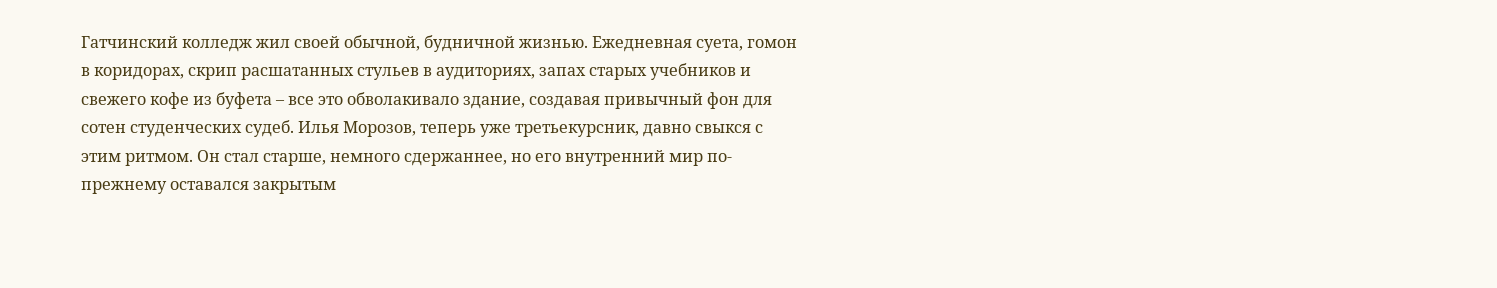Гатчинский колледж жил своей обычной, будничной жизнью. Ежедневная суета, гомон в коридорах, скрип расшатанных стульев в аудиториях, запах старых учебников и свежего кофе из буфета – все это обволакивало здание, создавая привычный фон для сотен студенческих судеб. Илья Морозов, теперь уже третьекурсник, давно свыкся с этим ритмом. Он стал старше, немного сдержаннее, но его внутренний мир по-прежнему оставался закрытым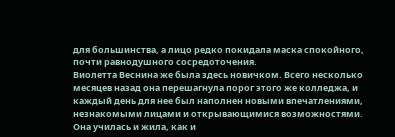для большинства, а лицо редко покидала маска спокойного, почти равнодушного сосредоточения.
Виолетта Веснина же была здесь новичком. Всего несколько месяцев назад она перешагнула порог этого же колледжа, и каждый день для нее был наполнен новыми впечатлениями, незнакомыми лицами и открывающимися возможностями. Она училась и жила, как и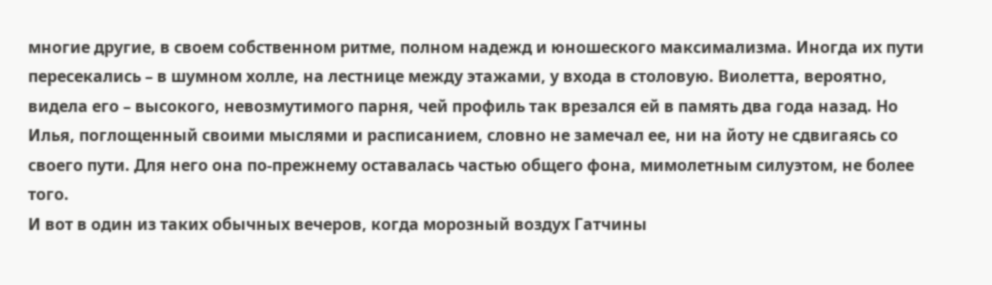многие другие, в своем собственном ритме, полном надежд и юношеского максимализма. Иногда их пути пересекались – в шумном холле, на лестнице между этажами, у входа в столовую. Виолетта, вероятно, видела его – высокого, невозмутимого парня, чей профиль так врезался ей в память два года назад. Но Илья, поглощенный своими мыслями и расписанием, словно не замечал ее, ни на йоту не сдвигаясь со своего пути. Для него она по-прежнему оставалась частью общего фона, мимолетным силуэтом, не более того.
И вот в один из таких обычных вечеров, когда морозный воздух Гатчины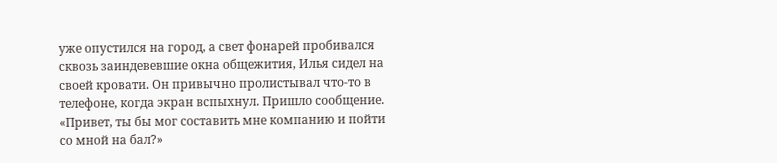уже опустился на город, а свет фонарей пробивался сквозь заиндевевшие окна общежития, Илья сидел на своей кровати. Он привычно пролистывал что-то в телефоне, когда экран вспыхнул. Пришло сообщение.
«Привет, ты бы мог составить мне компанию и пойти со мной на бал?»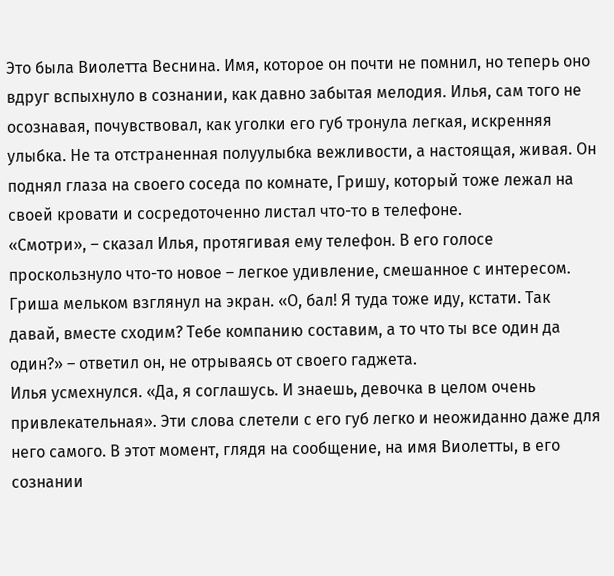Это была Виолетта Веснина. Имя, которое он почти не помнил, но теперь оно вдруг вспыхнуло в сознании, как давно забытая мелодия. Илья, сам того не осознавая, почувствовал, как уголки его губ тронула легкая, искренняя улыбка. Не та отстраненная полуулыбка вежливости, а настоящая, живая. Он поднял глаза на своего соседа по комнате, Гришу, который тоже лежал на своей кровати и сосредоточенно листал что-то в телефоне.
«Смотри», – сказал Илья, протягивая ему телефон. В его голосе проскользнуло что-то новое – легкое удивление, смешанное с интересом.
Гриша мельком взглянул на экран. «О, бал! Я туда тоже иду, кстати. Так давай, вместе сходим? Тебе компанию составим, а то что ты все один да один?» – ответил он, не отрываясь от своего гаджета.
Илья усмехнулся. «Да, я соглашусь. И знаешь, девочка в целом очень привлекательная». Эти слова слетели с его губ легко и неожиданно даже для него самого. В этот момент, глядя на сообщение, на имя Виолетты, в его сознании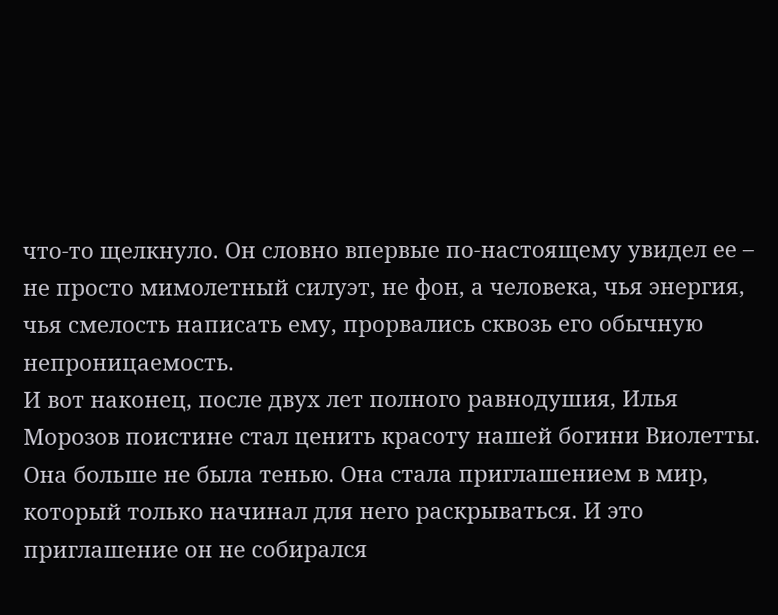что-то щелкнуло. Он словно впервые по-настоящему увидел ее – не просто мимолетный силуэт, не фон, а человека, чья энергия, чья смелость написать ему, прорвались сквозь его обычную непроницаемость.
И вот наконец, после двух лет полного равнодушия, Илья Морозов поистине стал ценить красоту нашей богини Виолетты. Она больше не была тенью. Она стала приглашением в мир, который только начинал для него раскрываться. И это приглашение он не собирался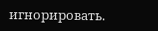игнорировать.